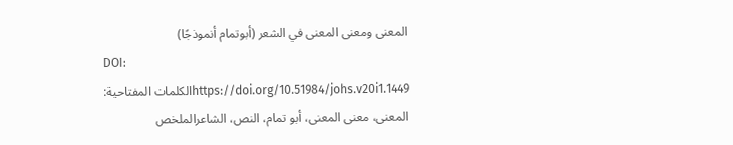المعنى ومعنى المعنى في الشعر (أبوتمام أنموذجًا)
DOI:
https://doi.org/10.51984/johs.v20i1.1449الكلمات المفتاحية:
المعنى، معنى المعنى، أبو تمام، النص، الشاعرالملخص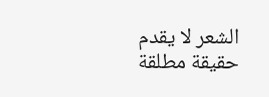الشعر لا يقدم حقيقة مطلقة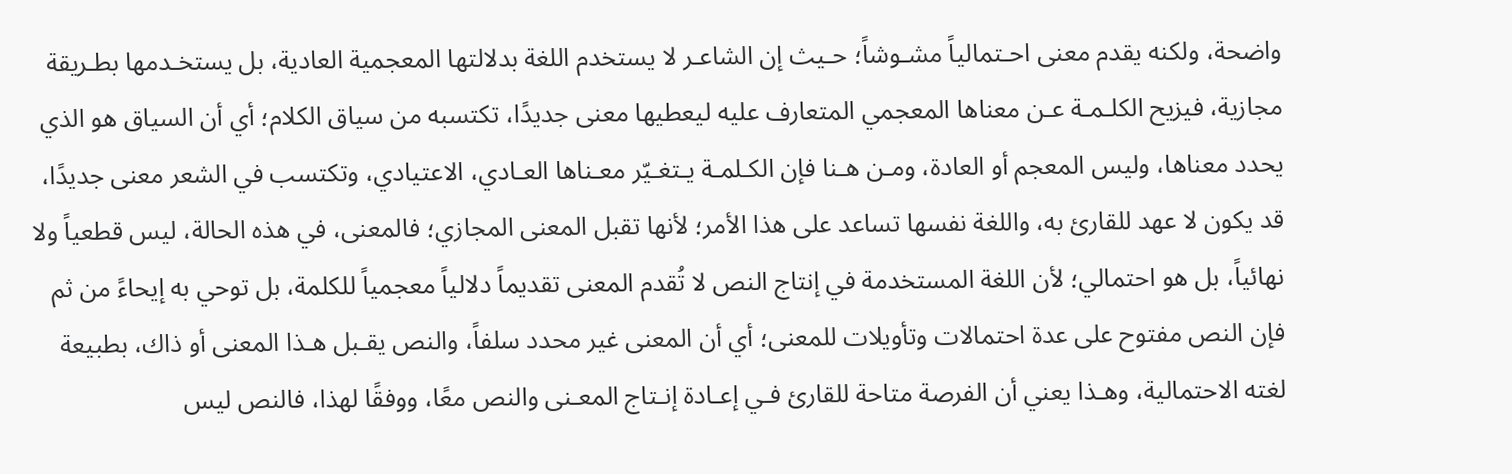واضحة، ولكنه يقدم معنى احـتمالياً مشـوشاً؛ حـيث إن الشاعـر لا يستخدم اللغة بدلالتها المعجمية العادية، بل يستخـدمها بطـريقة مجازية، فيزيح الكلـمـة عـن معناها المعجمي المتعارف عليه ليعطيها معنى جديدًا، تكتسبه من سياق الكلام؛ أي أن السياق هو الذي يحدد معناها، وليس المعجم أو العادة، ومـن هـنا فإن الكـلمـة يـتغـيّر معـناها العـادي، الاعتيادي، وتكتسب في الشعر معنى جديدًا، قد يكون لا عهد للقارئ به، واللغة نفسها تساعد على هذا الأمر؛ لأنها تقبل المعنى المجازي؛ فالمعنى، في هذه الحالة، ليس قطعياً ولا نهائياً، بل هو احتمالي؛ لأن اللغة المستخدمة في إنتاج النص لا تُقدم المعنى تقديماً دلالياً معجمياً للكلمة، بل توحي به إيحاءً من ثم فإن النص مفتوح على عدة احتمالات وتأويلات للمعنى؛ أي أن المعنى غير محدد سلفاً، والنص يقـبل هـذا المعنى أو ذاك، بطبيعة لغته الاحتمالية، وهـذا يعني أن الفرصة متاحة للقارئ فـي إعـادة إنـتاج المعـنى والنص معًا، ووفقًا لهذا، فالنص ليس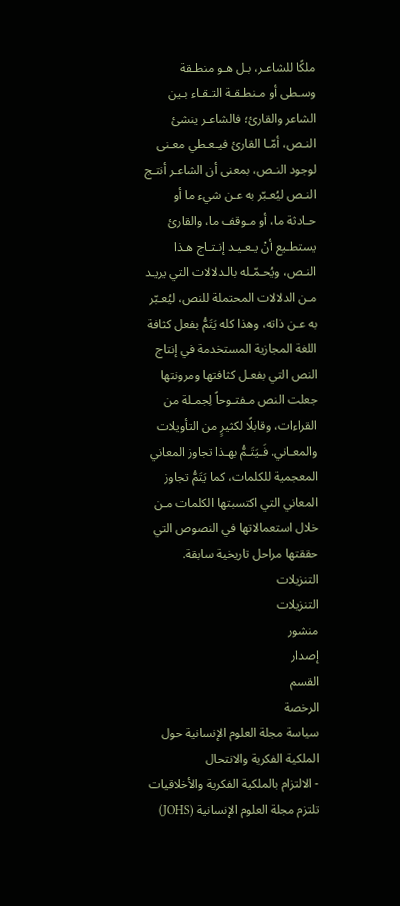ملكًا للشاعـر، بـل هـو منطـقة وسـطى أو مـنطـقـة التـقـاء بـين الشاعر والقارئ؛ فالشاعـر ينشئ النـص، أمّـا القارئ فيـعـطي معـنى لوجود النـص، بمعنى أن الشاعـر أنتـج النـص ليُعـبّر به عـن شيء ما أو حـادثة ما، أو مـوقف ما، والقارئ يستطـيع أنْ يـعـيـد إنـتـاج هـذا النـص، ويُحـمّـله بالـدلالات التي يريـد مـن الدلالات المحتملة للنص، ليُعـبّر به عـن ذاته، وهذا كله يَتَمُّ بفعل كثافة اللغة المجازية المستخدمة في إنتاج النص التي بفعـل كثافتها ومرونتها جعلت النص مـفتـوحاً لِجمـلة من القراءات، وقابلًا لكثيرٍ من التأويلات والمعـاني. فَـيَتَـمُّ بهـذا تجاوز المعاني المعجمية للكلمات، كما يَتَمُّ تجاوز المعاني التي اكتسبتها الكلمات مـن خلال استعمالاتها في النصوص التي حققتها مراحل تاريخية سابقة.
التنزيلات
التنزيلات
منشور
إصدار
القسم
الرخصة
سياسة مجلة العلوم الإنسانية حول الملكية الفكرية والانتحال
- الالتزام بالملكية الفكرية والأخلاقيات
تلتزم مجلة العلوم الإنسانية (JOHS)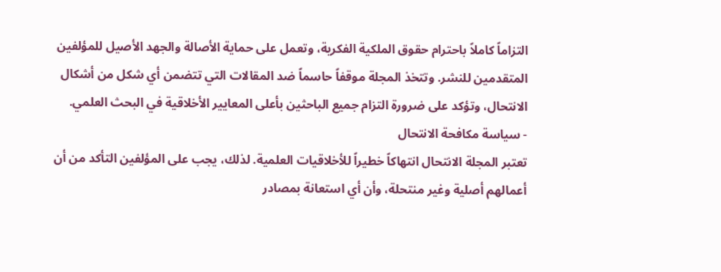التزاماً كاملاً باحترام حقوق الملكية الفكرية، وتعمل على حماية الأصالة والجهد الأصيل للمؤلفين المتقدمين للنشر. وتتخذ المجلة موقفاً حاسماً ضد المقالات التي تتضمن أي شكل من أشكال الانتحال، وتؤكد على ضرورة التزام جميع الباحثين بأعلى المعايير الأخلاقية في البحث العلمي.
- سياسة مكافحة الانتحال
تعتبر المجلة الانتحال انتهاكاً خطيراً للأخلاقيات العلمية. لذلك، يجب على المؤلفين التأكد من أن أعمالهم أصلية وغير منتحلة، وأن أي استعانة بمصادر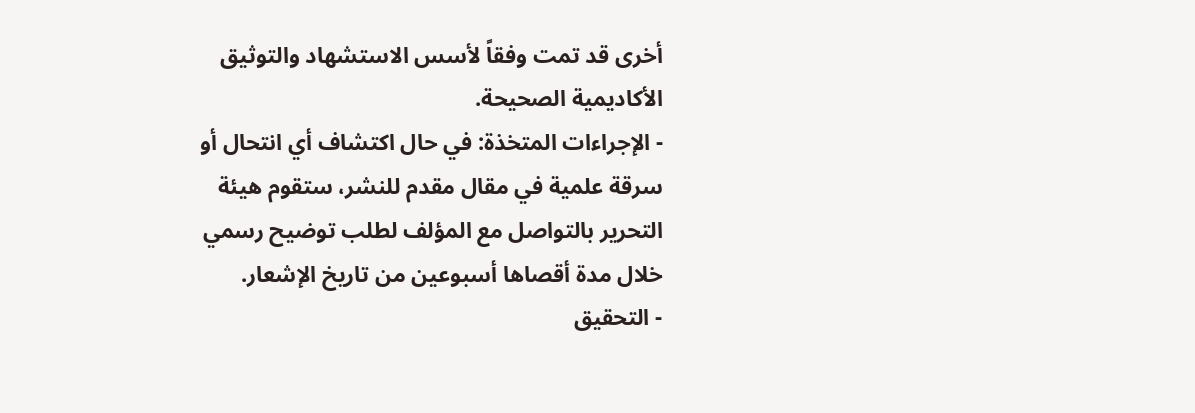أخرى قد تمت وفقاً لأسس الاستشهاد والتوثيق الأكاديمية الصحيحة.
- الإجراءات المتخذة: في حال اكتشاف أي انتحال أو سرقة علمية في مقال مقدم للنشر، ستقوم هيئة التحرير بالتواصل مع المؤلف لطلب توضيح رسمي خلال مدة أقصاها أسبوعين من تاريخ الإشعار.
- التحقيق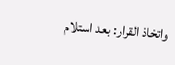واتخاذ القرار: بعد استلام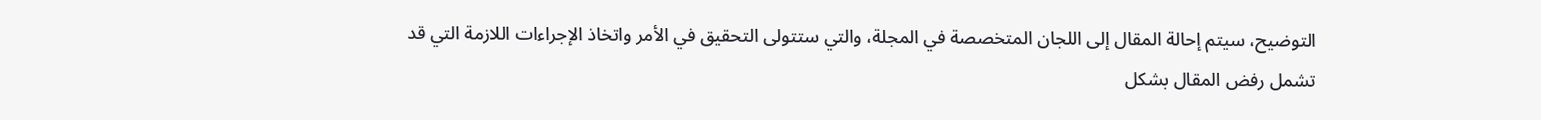التوضيح، سيتم إحالة المقال إلى اللجان المتخصصة في المجلة، والتي ستتولى التحقيق في الأمر واتخاذ الإجراءات اللازمة التي قد تشمل رفض المقال بشكل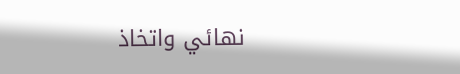نهائي واتخاذ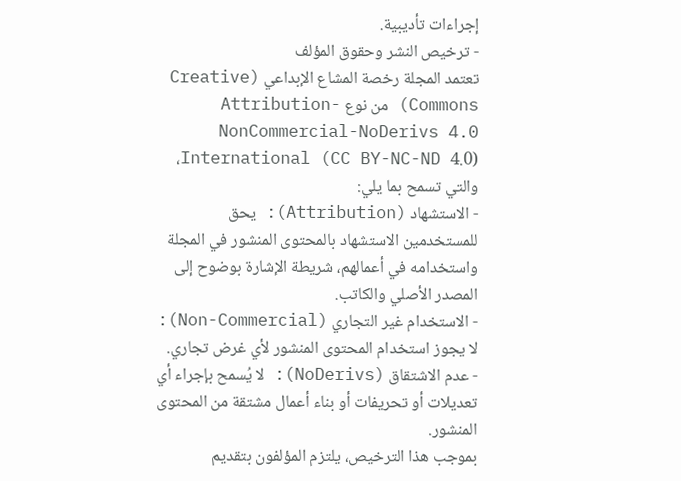إجراءات تأديبية.
- ترخيص النشر وحقوق المؤلف
تعتمد المجلة رخصة المشاع الإبداعي (Creative Commons) من نوع Attribution-NonCommercial-NoDerivs 4.0 International (CC BY-NC-ND 4.0)، والتي تسمح بما يلي:
- الاستشهاد (Attribution): يحق للمستخدمين الاستشهاد بالمحتوى المنشور في المجلة واستخدامه في أعمالهم، شريطة الإشارة بوضوح إلى المصدر الأصلي والكاتب.
- الاستخدام غير التجاري (Non-Commercial): لا يجوز استخدام المحتوى المنشور لأي غرض تجاري.
- عدم الاشتقاق (NoDerivs): لا يُسمح بإجراء أي تعديلات أو تحريفات أو بناء أعمال مشتقة من المحتوى المنشور.
بموجب هذا الترخيص، يلتزم المؤلفون بتقديم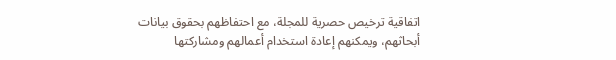اتفاقية ترخيص حصرية للمجلة، مع احتفاظهم بحقوق بيانات أبحاثهم، ويمكنهم إعادة استخدام أعمالهم ومشاركتها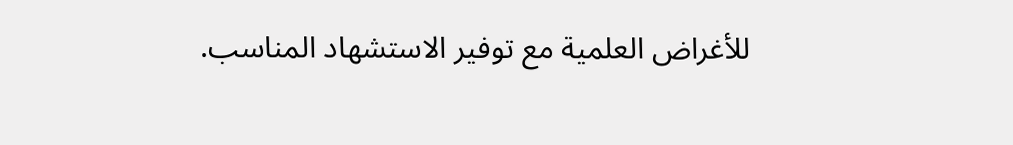للأغراض العلمية مع توفير الاستشهاد المناسب.